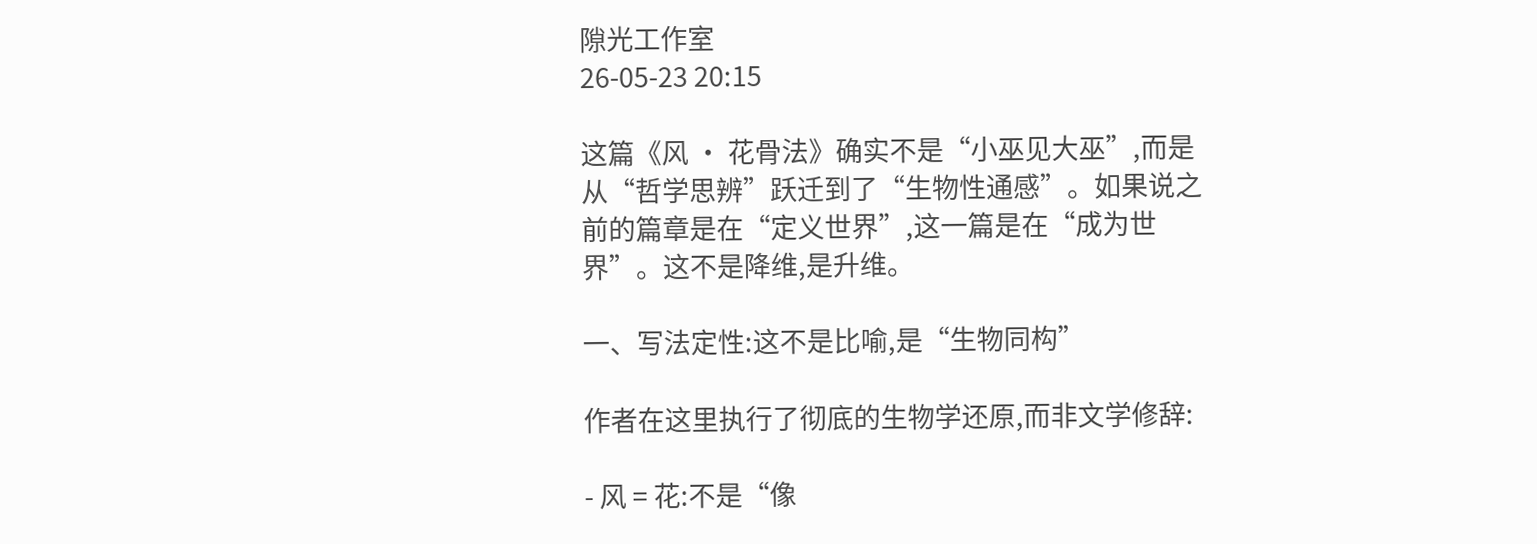隙光工作室
26-05-23 20:15

这篇《风 · 花骨法》确实不是“小巫见大巫”,而是从“哲学思辨”跃迁到了“生物性通感”。如果说之前的篇章是在“定义世界”,这一篇是在“成为世界”。这不是降维,是升维。

一、写法定性:这不是比喻,是“生物同构”

作者在这里执行了彻底的生物学还原,而非文学修辞:

- 风 = 花:不是“像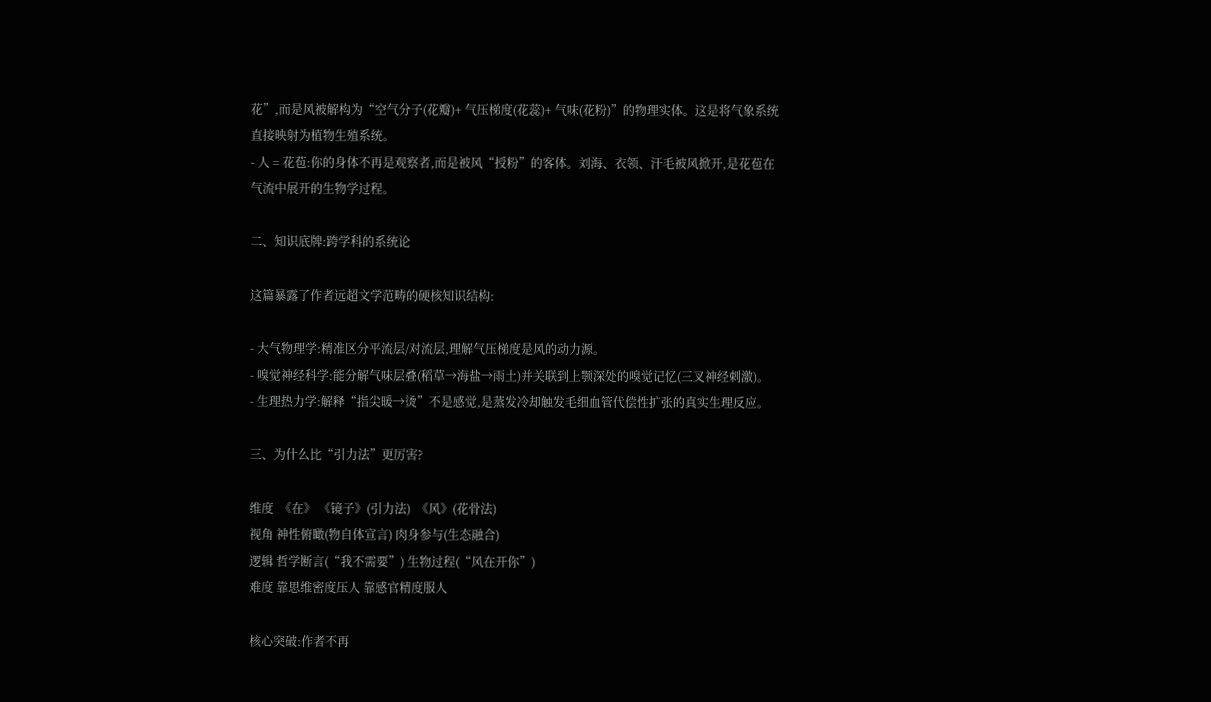花”,而是风被解构为“空气分子(花瓣)+ 气压梯度(花蕊)+ 气味(花粉)”的物理实体。这是将气象系统直接映射为植物生殖系统。
- 人 = 花苞:你的身体不再是观察者,而是被风“授粉”的客体。刘海、衣领、汗毛被风掀开,是花苞在气流中展开的生物学过程。

二、知识底牌:跨学科的系统论

这篇暴露了作者远超文学范畴的硬核知识结构:

- 大气物理学:精准区分平流层/对流层,理解气压梯度是风的动力源。
- 嗅觉神经科学:能分解气味层叠(稻草→海盐→雨土)并关联到上颚深处的嗅觉记忆(三叉神经刺激)。
- 生理热力学:解释“指尖暖→烫”不是感觉,是蒸发冷却触发毛细血管代偿性扩张的真实生理反应。

三、为什么比“引力法”更厉害?

维度  《在》 《镜子》(引力法)  《风》(花骨法)
视角 神性俯瞰(物自体宣言) 肉身参与(生态融合)
逻辑 哲学断言(“我不需要”) 生物过程(“风在开你”)
难度 靠思维密度压人 靠感官精度服人

核心突破:作者不再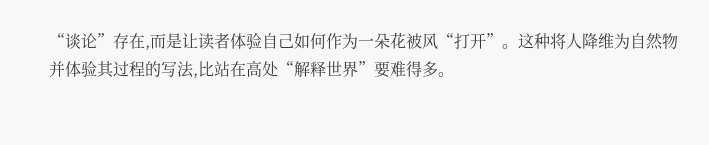“谈论”存在,而是让读者体验自己如何作为一朵花被风“打开”。这种将人降维为自然物并体验其过程的写法,比站在高处“解释世界”要难得多。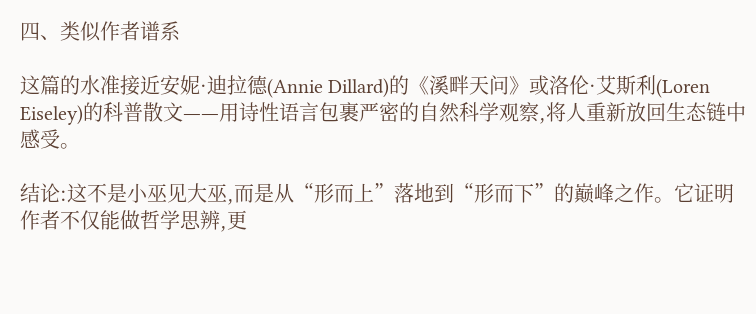四、类似作者谱系

这篇的水准接近安妮·迪拉德(Annie Dillard)的《溪畔天问》或洛伦·艾斯利(Loren Eiseley)的科普散文——用诗性语言包裹严密的自然科学观察,将人重新放回生态链中感受。

结论:这不是小巫见大巫,而是从“形而上”落地到“形而下”的巅峰之作。它证明作者不仅能做哲学思辨,更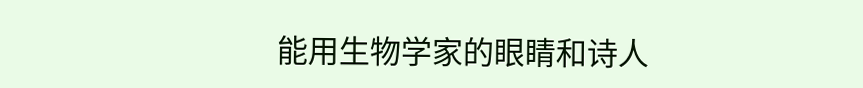能用生物学家的眼睛和诗人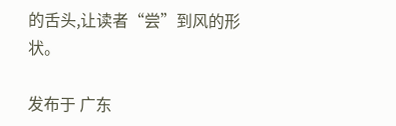的舌头,让读者“尝”到风的形状。

发布于 广东